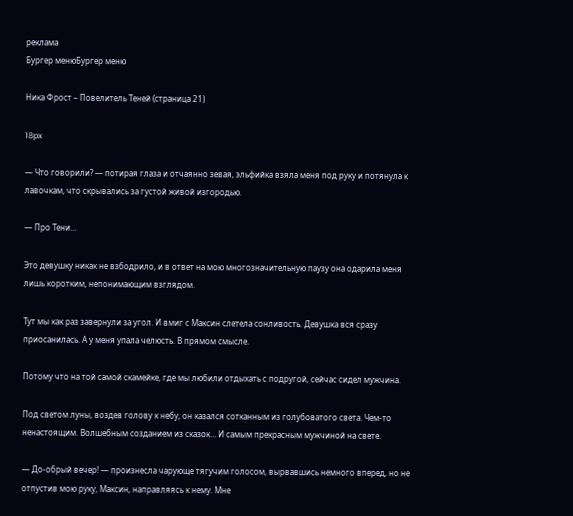реклама
Бургер менюБургер меню

Ника Фрост – Повелитель Теней (страница 21)

18px

— Что говорили? — потирая глаза и отчаянно зевая, эльфийка взяла меня под руку и потянула к лавочкам, что скрывались за густой живой изгородью.

— Про Тени…

Это девушку никак не взбодрило, и в ответ на мою многозначительную паузу она одарила меня лишь коротким, непонимающим взглядом.

Тут мы как раз завернули за угол. И вмиг с Максин слетела сонливость. Девушка вся сразу приосанилась. А у меня упала челюсть. В прямом смысле.

Потому что на той самой скамейке, где мы любили отдыхать с подругой, сейчас сидел мужчина.

Под светом луны, воздев голову к небу, он казался сотканным из голубоватого света. Чем-то ненастоящим. Волшебным созданием из сказок… И самым прекрасным мужчиной на свете.

— До-обрый вечер! — произнесла чарующе тягучим голосом, вырвавшись немного вперед, но не отпустив мою руку, Максин, направляясь к нему. Мне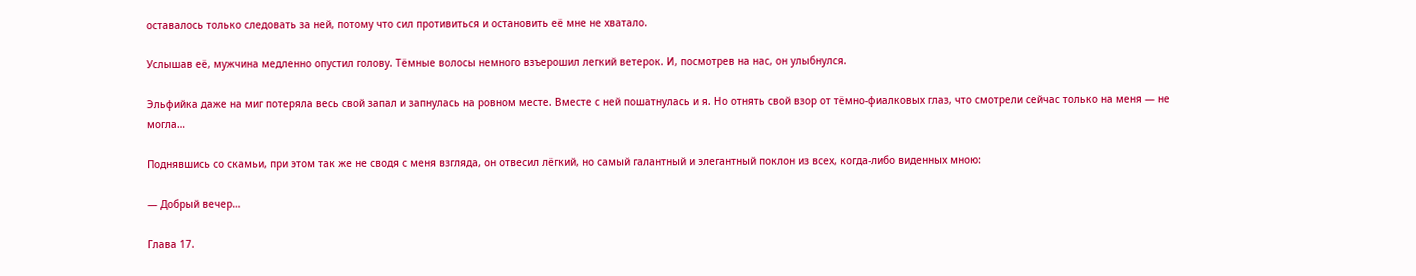оставалось только следовать за ней, потому что сил противиться и остановить её мне не хватало.

Услышав её, мужчина медленно опустил голову. Тёмные волосы немного взъерошил легкий ветерок. И, посмотрев на нас, он улыбнулся.

Эльфийка даже на миг потеряла весь свой запал и запнулась на ровном месте. Вместе с ней пошатнулась и я. Но отнять свой взор от тёмно-фиалковых глаз, что смотрели сейчас только на меня — не могла…

Поднявшись со скамьи, при этом так же не сводя с меня взгляда, он отвесил лёгкий, но самый галантный и элегантный поклон из всех, когда-либо виденных мною:

— Добрый вечер…

Глава 17.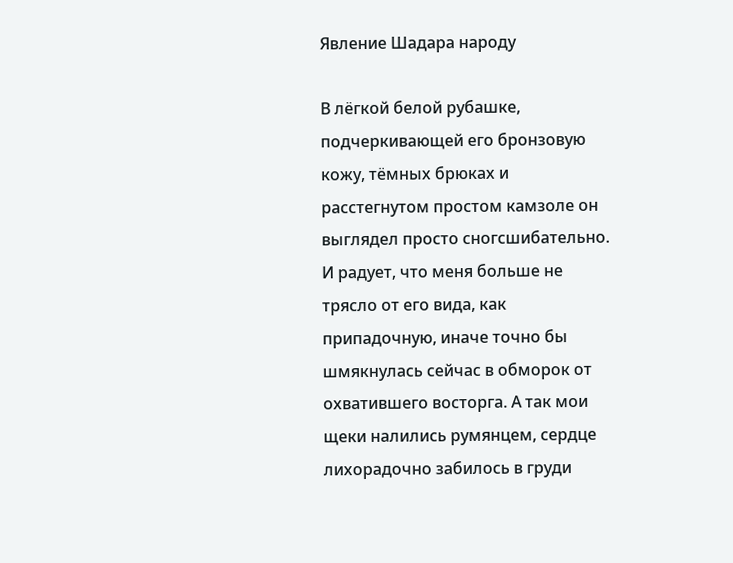Явление Шадара народу

В лёгкой белой рубашке, подчеркивающей его бронзовую кожу, тёмных брюках и расстегнутом простом камзоле он выглядел просто сногсшибательно. И радует, что меня больше не трясло от его вида, как припадочную, иначе точно бы шмякнулась сейчас в обморок от охватившего восторга. А так мои щеки налились румянцем, сердце лихорадочно забилось в груди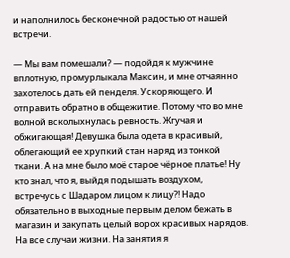и наполнилось бесконечной радостью от нашей встречи.

— Мы вам помешали? — подойдя к мужчине вплотную, промурлыкала Максин, и мне отчаянно захотелось дать ей пенделя. Ускоряющего. И отправить обратно в общежитие. Потому что во мне волной всколыхнулась ревность. Жгучая и обжигающая! Девушка была одета в красивый, облегающий ее хрупкий стан наряд из тонкой ткани. А на мне было моё старое чёрное платье! Ну кто знал, что я, выйдя подышать воздухом, встречусь с Шадаром лицом к лицу?! Надо обязательно в выходные первым делом бежать в магазин и закупать целый ворох красивых нарядов. На все случаи жизни. На занятия я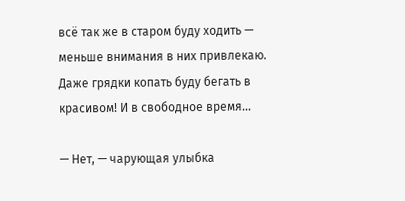всё так же в старом буду ходить — меньше внимания в них привлекаю. Даже грядки копать буду бегать в красивом! И в свободное время…

— Нет, — чарующая улыбка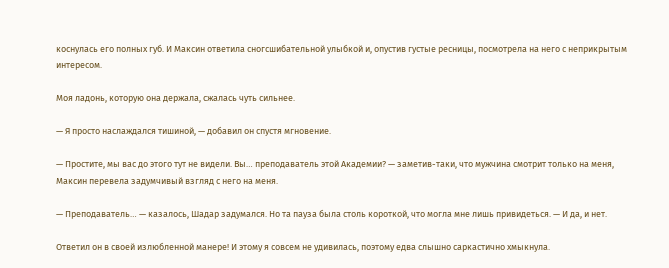коснулась его полных губ. И Максин ответила сногсшибательной улыбкой и, опустив густые ресницы, посмотрела на него с неприкрытым интересом.

Моя ладонь, которую она держала, сжалась чуть сильнее.

— Я просто наслаждался тишиной, — добавил он спустя мгновение.

— Простите, мы вас до этого тут не видели. Вы… преподаватель этой Академии? — заметив-таки, что мужчина смотрит только на меня, Максин перевела задумчивый взгляд с него на меня.

— Преподаватель… — казалось, Шадар задумался. Но та пауза была столь короткой, что могла мне лишь привидеться. — И да, и нет.

Ответил он в своей излюбленной манере! И этому я совсем не удивилась, поэтому едва слышно саркастично хмыкнула.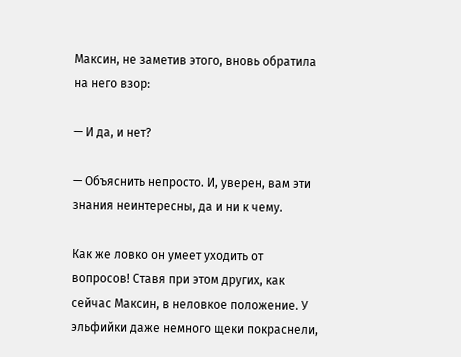Максин, не заметив этого, вновь обратила на него взор:

— И да, и нет?

— Объяснить непросто. И, уверен, вам эти знания неинтересны, да и ни к чему.

Как же ловко он умеет уходить от вопросов! Ставя при этом других, как сейчас Максин, в неловкое положение. У эльфийки даже немного щеки покраснели,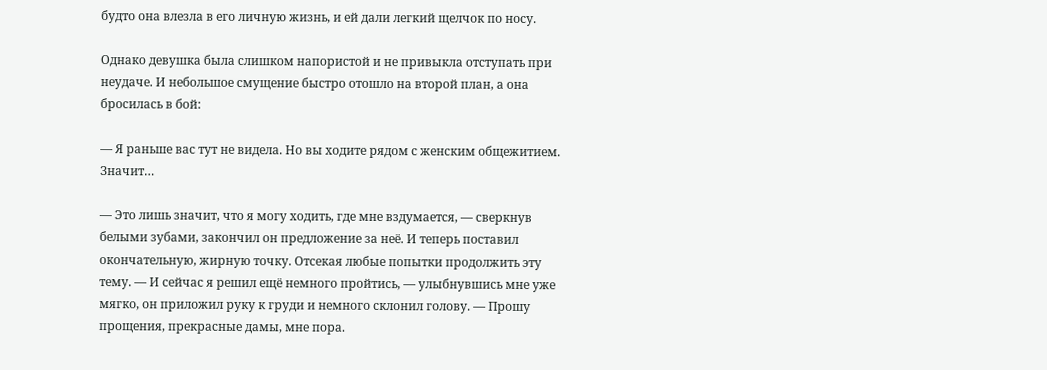будто она влезла в его личную жизнь, и ей дали легкий щелчок по носу.

Однако девушка была слишком напористой и не привыкла отступать при неудаче. И небольшое смущение быстро отошло на второй план, а она бросилась в бой:

— Я раньше вас тут не видела. Но вы ходите рядом с женским общежитием. Значит…

— Это лишь значит, что я могу ходить, где мне вздумается, — сверкнув белыми зубами, закончил он предложение за неё. И теперь поставил окончательную, жирную точку. Отсекая любые попытки продолжить эту тему. — И сейчас я решил ещё немного пройтись, — улыбнувшись мне уже мягко, он приложил руку к груди и немного склонил голову. — Прошу прощения, прекрасные дамы, мне пора.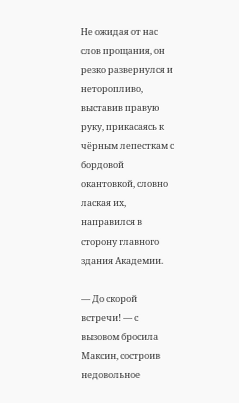Не ожидая от нас слов прощания, он резко развернулся и неторопливо, выставив правую руку, прикасаясь к чёрным лепесткам с бордовой окантовкой, словно лаская их, направился в сторону главного здания Академии.

— До скорой встречи! — с вызовом бросила Максин, состроив недовольное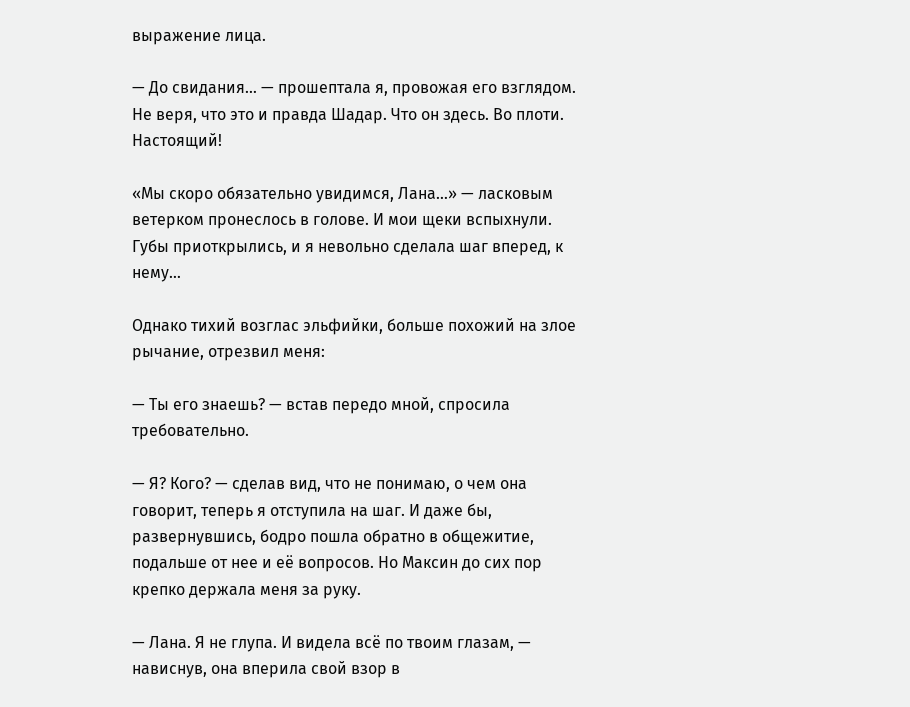выражение лица.

— До свидания… — прошептала я, провожая его взглядом. Не веря, что это и правда Шадар. Что он здесь. Во плоти. Настоящий!

«Мы скоро обязательно увидимся, Лана…» — ласковым ветерком пронеслось в голове. И мои щеки вспыхнули. Губы приоткрылись, и я невольно сделала шаг вперед, к нему…

Однако тихий возглас эльфийки, больше похожий на злое рычание, отрезвил меня:

— Ты его знаешь? — встав передо мной, спросила требовательно.

— Я? Кого? — сделав вид, что не понимаю, о чем она говорит, теперь я отступила на шаг. И даже бы, развернувшись, бодро пошла обратно в общежитие, подальше от нее и её вопросов. Но Максин до сих пор крепко держала меня за руку.

— Лана. Я не глупа. И видела всё по твоим глазам, — нависнув, она вперила свой взор в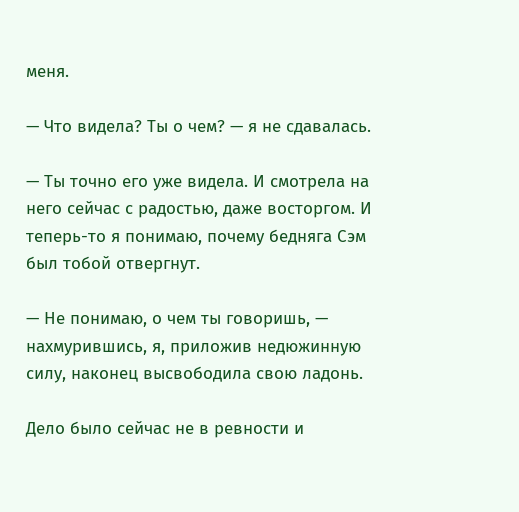меня.

— Что видела? Ты о чем? — я не сдавалась.

— Ты точно его уже видела. И смотрела на него сейчас с радостью, даже восторгом. И теперь-то я понимаю, почему бедняга Сэм был тобой отвергнут.

— Не понимаю, о чем ты говоришь, — нахмурившись, я, приложив недюжинную силу, наконец высвободила свою ладонь.

Дело было сейчас не в ревности и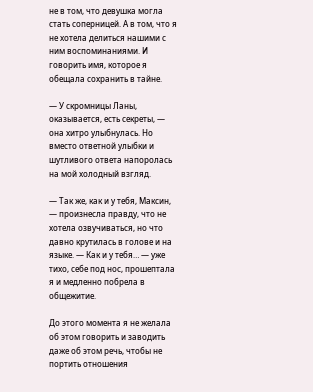не в том, что девушка могла стать соперницей. А в том, что я не хотела делиться нашими с ним воспоминаниями. И говорить имя, которое я обещала сохранить в тайне.

— У скромницы Ланы, оказывается, есть секреты, — она хитро улыбнулась. Но вместо ответной улыбки и шутливого ответа напоролась на мой холодный взгляд.

— Так же, как и у тебя, Максин, — произнесла правду, что не хотела озвучиваться, но что давно крутилась в голове и на языке. — Как и у тебя… — уже тихо, себе под нос, прошептала я и медленно побрела в общежитие.

До этого момента я не желала об этом говорить и заводить даже об этом речь, чтобы не портить отношения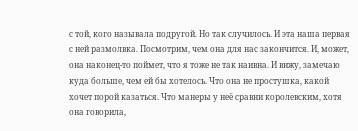с той, кого называла подругой. Но так случилось. И эта наша первая с ней размолвка. Посмотрим, чем она для нас закончится. И, может, она наконец-то поймет, что я тоже не так наивна. И вижу, замечаю куда больше, чем ей бы хотелось. Что она не простушка, какой хочет порой казаться. Что манеры у неё сравни королевским, хотя она говорила,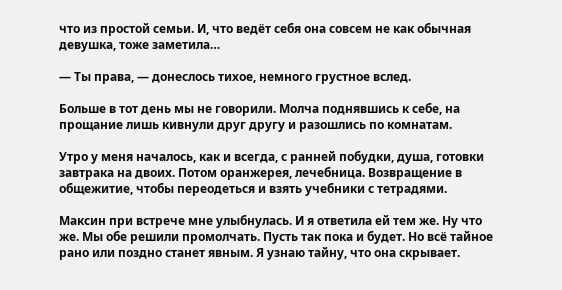что из простой семьи. И, что ведёт себя она совсем не как обычная девушка, тоже заметила…

— Ты права, — донеслось тихое, немного грустное вслед.

Больше в тот день мы не говорили. Молча поднявшись к себе, на прощание лишь кивнули друг другу и разошлись по комнатам.

Утро у меня началось, как и всегда, с ранней побудки, душа, готовки завтрака на двоих. Потом оранжерея, лечебница. Возвращение в общежитие, чтобы переодеться и взять учебники с тетрадями.

Максин при встрече мне улыбнулась. И я ответила ей тем же. Ну что же. Мы обе решили промолчать. Пусть так пока и будет. Но всё тайное рано или поздно станет явным. Я узнаю тайну, что она скрывает.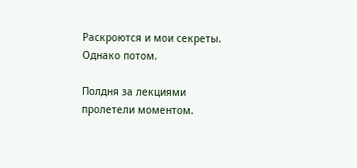Раскроются и мои секреты. Однако потом.

Полдня за лекциями пролетели моментом.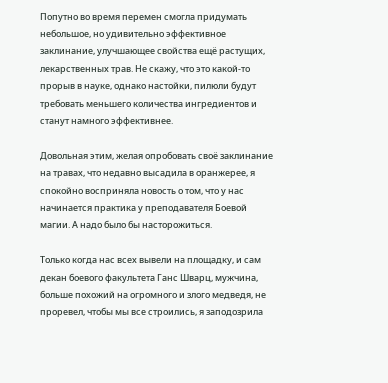Попутно во время перемен смогла придумать небольшое, но удивительно эффективное заклинание, улучшающее свойства ещё растущих, лекарственных трав. Не скажу, что это какой-то прорыв в науке, однако настойки, пилюли будут требовать меньшего количества ингредиентов и станут намного эффективнее.

Довольная этим, желая опробовать своё заклинание на травах, что недавно высадила в оранжерее, я спокойно восприняла новость о том, что у нас начинается практика у преподавателя Боевой магии. А надо было бы насторожиться.

Только когда нас всех вывели на площадку, и сам декан боевого факультета Ганс Шварц, мужчина, больше похожий на огромного и злого медведя, не проревел, чтобы мы все строились, я заподозрила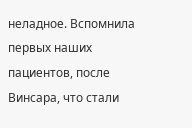неладное. Вспомнила первых наших пациентов, после Винсара, что стали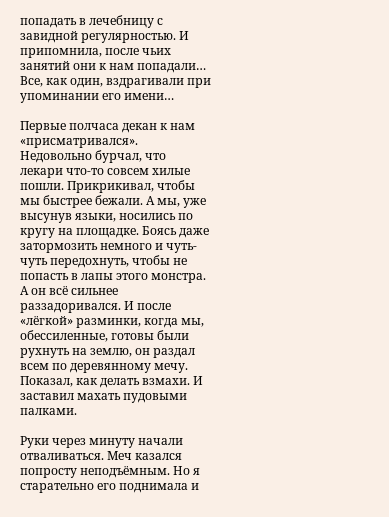попадать в лечебницу с завидной регулярностью. И припомнила, после чьих занятий они к нам попадали… Все, как один, вздрагивали при упоминании его имени…

Первые полчаса декан к нам «присматривался». Недовольно бурчал, что лекари что-то совсем хилые пошли. Прикрикивал, чтобы мы быстрее бежали. А мы, уже высунув языки, носились по кругу на площадке. Боясь даже затормозить немного и чуть-чуть передохнуть, чтобы не попасть в лапы этого монстра. А он всё сильнее раззадоривался. И после «лёгкой» разминки, когда мы, обессиленные, готовы были рухнуть на землю, он раздал всем по деревянному мечу. Показал, как делать взмахи. И заставил махать пудовыми палками.

Руки через минуту начали отваливаться. Меч казался попросту неподъёмным. Но я старательно его поднимала и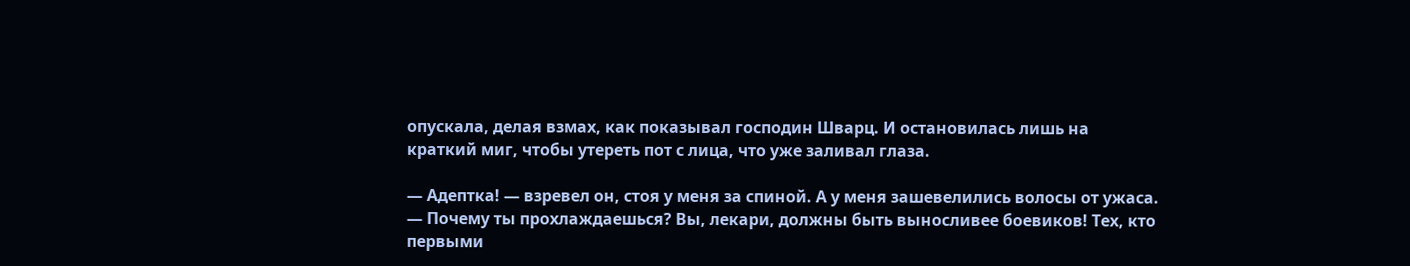опускала, делая взмах, как показывал господин Шварц. И остановилась лишь на краткий миг, чтобы утереть пот с лица, что уже заливал глаза.

— Адептка! — взревел он, стоя у меня за спиной. А у меня зашевелились волосы от ужаса. — Почему ты прохлаждаешься? Вы, лекари, должны быть выносливее боевиков! Тех, кто первыми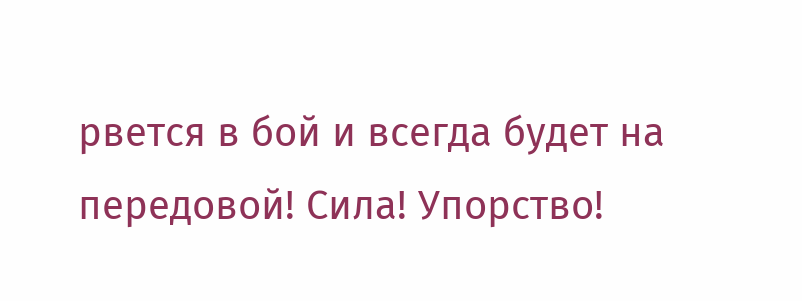рвется в бой и всегда будет на передовой! Сила! Упорство!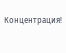Концентрация!